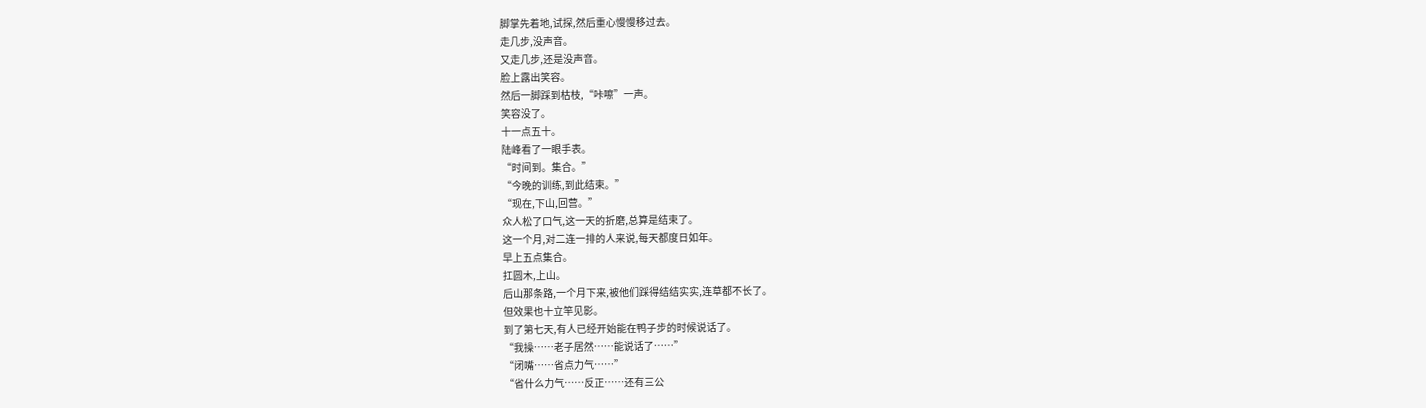脚掌先着地,试探,然后重心慢慢移过去。
走几步,没声音。
又走几步,还是没声音。
脸上露出笑容。
然后一脚踩到枯枝,“咔嚓”一声。
笑容没了。
十一点五十。
陆峰看了一眼手表。
“时间到。集合。”
“今晚的训练,到此结束。”
“现在,下山,回营。”
众人松了口气,这一天的折磨,总算是结束了。
这一个月,对二连一排的人来说,每天都度日如年。
早上五点集合。
扛圆木,上山。
后山那条路,一个月下来,被他们踩得结结实实,连草都不长了。
但效果也十立竿见影。
到了第七天,有人已经开始能在鸭子步的时候说话了。
“我操……老子居然……能说话了……”
“闭嘴……省点力气……”
“省什么力气……反正……还有三公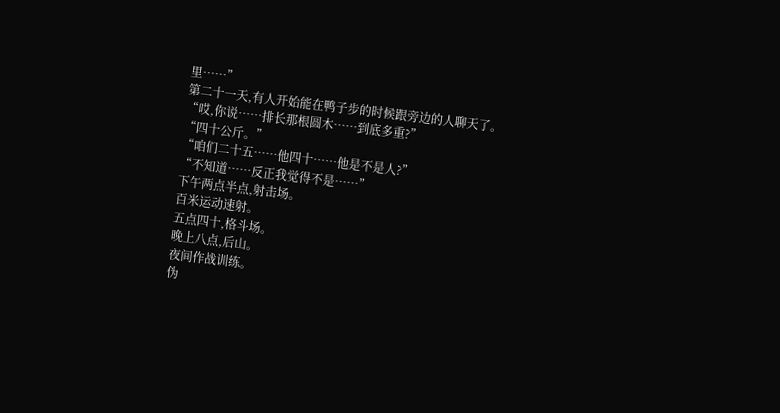里……”
第二十一天,有人开始能在鸭子步的时候跟旁边的人聊天了。
“哎,你说……排长那根圆木……到底多重?”
“四十公斤。”
“咱们二十五……他四十……他是不是人?”
“不知道……反正我觉得不是……”
下午两点半点,射击场。
百米运动速射。
五点四十,格斗场。
晚上八点,后山。
夜间作战训练。
伪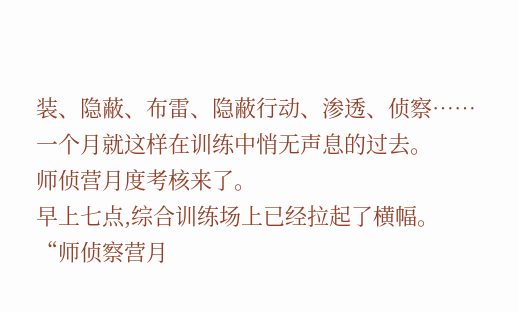装、隐蔽、布雷、隐蔽行动、渗透、侦察……
一个月就这样在训练中悄无声息的过去。
师侦营月度考核来了。
早上七点,综合训练场上已经拉起了横幅。
“师侦察营月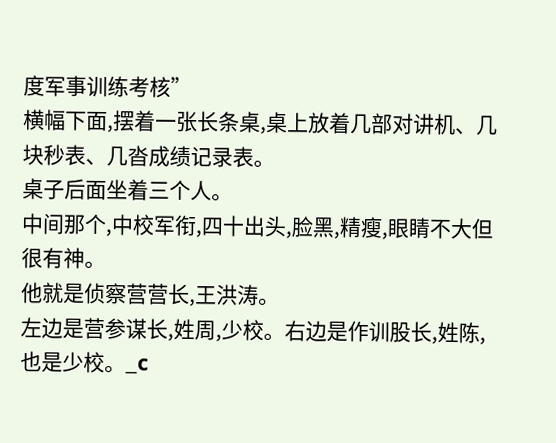度军事训练考核”
横幅下面,摆着一张长条桌,桌上放着几部对讲机、几块秒表、几沓成绩记录表。
桌子后面坐着三个人。
中间那个,中校军衔,四十出头,脸黑,精瘦,眼睛不大但很有神。
他就是侦察营营长,王洪涛。
左边是营参谋长,姓周,少校。右边是作训股长,姓陈,也是少校。_c